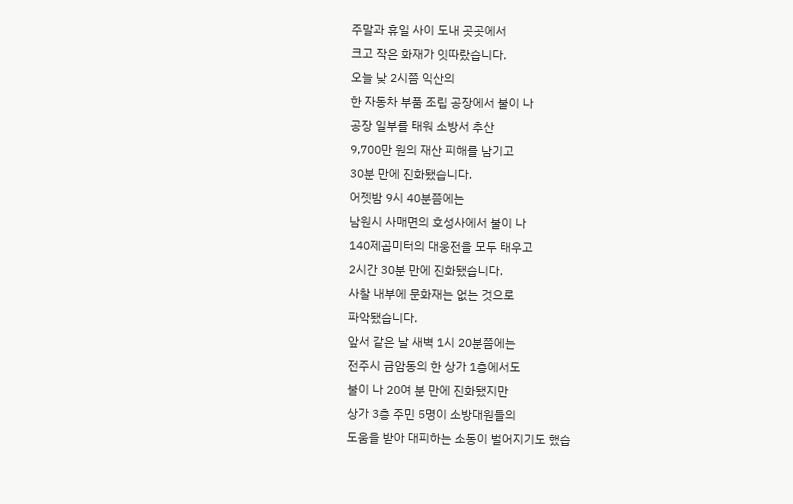주말과 휴일 사이 도내 곳곳에서
크고 작은 화재가 잇따랐습니다.
오늘 낮 2시쯤 익산의
한 자동차 부품 조립 공장에서 불이 나
공장 일부를 태워 소방서 추산
9,700만 원의 재산 피해를 남기고
30분 만에 진화됐습니다.
어젯밤 9시 40분쯤에는
남원시 사매면의 호성사에서 불이 나
140제곱미터의 대웅전을 모두 태우고
2시간 30분 만에 진화됐습니다.
사찰 내부에 문화재는 없는 것으로
파악됐습니다.
앞서 같은 날 새벽 1시 20분쯤에는
전주시 금암동의 한 상가 1층에서도
불이 나 20여 분 만에 진화됐지만
상가 3층 주민 5명이 소방대원들의
도움을 받아 대피하는 소동이 벌어지기도 했습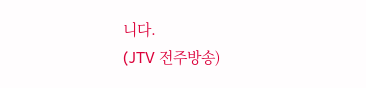니다.
(JTV 전주방송)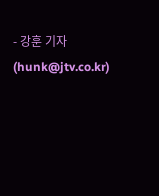- 강훈 기자 (hunk@jtv.co.kr)